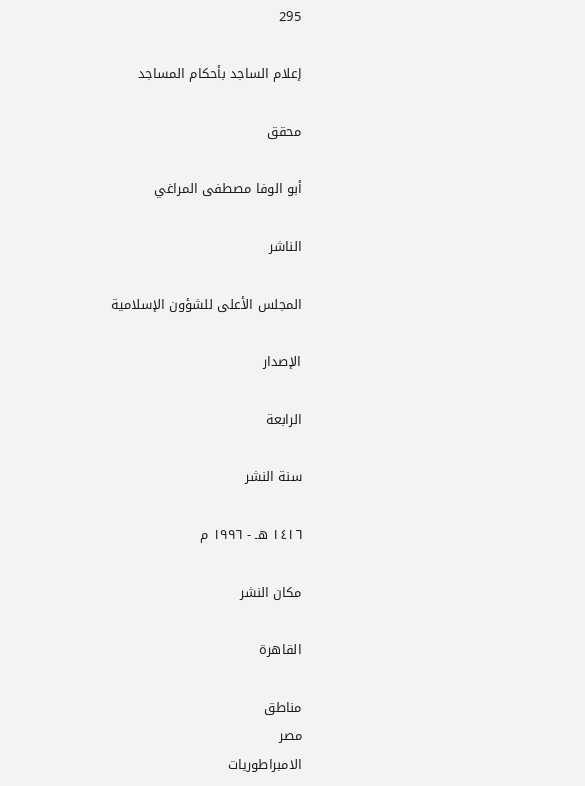295

إعلام الساجد بأحكام المساجد

محقق

أبو الوفا مصطفى المراغي

الناشر

المجلس الأعلى للشؤون الإسلامية

الإصدار

الرابعة

سنة النشر

١٤١٦ هـ - ١٩٩٦ م

مكان النشر

القاهرة

مناطق
مصر
الامبراطوريات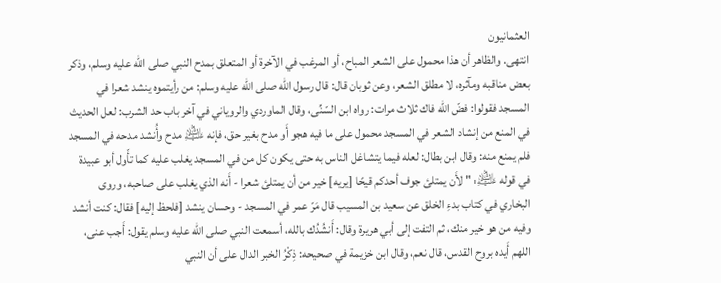العثمانيون
انتهى. والظاهر أن هذا محمول على الشعر المباح، أو المرغب في الآخرة أو المتعلق بمدح النبي صلى الله عليه وسلم، وذكر بعض مناقبه ومآثره، لا مطلق الشعر، وعن ثوبان قال: قال رسول الله صلى الله عليه وسلم: من رأيتموه ينشد شعرا في المسجد فقولوا: فضّ الله فاك ثلاث مرات: رواه ابن السّنِّى، وقال الماوردي والروياني في آخر باب حد الشرب: لعل الحديث في المنع من إنشاد الشعر في المسجد محمول على ما فيه هجو أَو مدح بغير حق، فإنه ﵇ مدح وأُنشد مدحه في المسجد فلم يمنع منه: وقال ابن بطال: لعله فيما يتشاغل الناس به حتى يكون كل من في المسجد يغلب عليه كما تأّول أبو عبيدة في قوله ﵇: " لأَن يمتلئ جوف أحدكم قيحًا [يريه] خير من أن يمتلئ شعرا - أَنه الذي يغلب على صاحبه، وروى البخاري في كتاب بدءِ الخلق عن سعيد بن المسيب قال مَرّ عمر في المسجد - وحسان ينشد [فلحظ إليه] فقال: كنت أنشد وفيه من هو خير منك، ثم التفت إلى أبي هريرة وقال: أَنشُدُك بالله، أسمعت النبي صلى الله عليه وسلم يقول: أَجب عنى، اللهم أَيده بروح القدس، قال نعم، وقال ابن خزيمة في صحيحه: ذِكْرُ الخبر الدال على أن النبي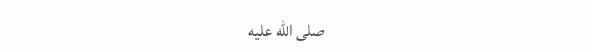صلى الله عليه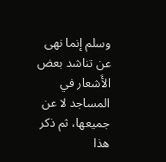وسلم إنما نهى عن تناشد بعض الأَشعار في المساجد لا عن جميعها، ثم ذكر هذا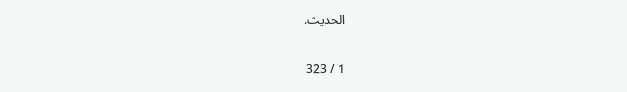الحديث.

1 / 323